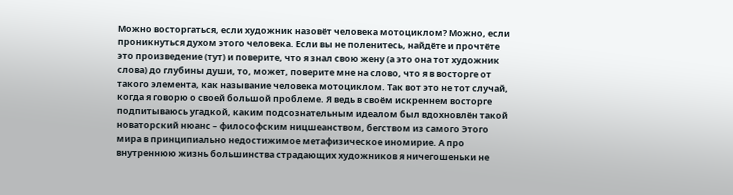Можно восторгаться, если художник назовёт человека мотоциклом? Можно, если проникнуться духом этого человека. Если вы не поленитесь, найдёте и прочтёте это произведение (тут) и поверите, что я знал свою жену (а это она тот художник слова) до глубины души, то, может, поверите мне на слово, что я в восторге от такого элемента, как называние человека мотоциклом. Так вот это не тот случай, когда я говорю о своей большой проблеме. Я ведь в своём искреннем восторге подпитываюсь угадкой, каким подсознательным идеалом был вдохновлён такой новаторский нюанс – философским ницшеанством, бегством из самого Этого мира в принципиально недостижимое метафизическое иномирие. А про внутреннюю жизнь большинства страдающих художников я ничегошеньки не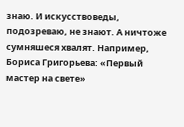знаю. И искусствоведы, подозреваю, не знают. А ничтоже сумняшеся хвалят. Например, Бориса Григорьева: «Первый мастер на свете»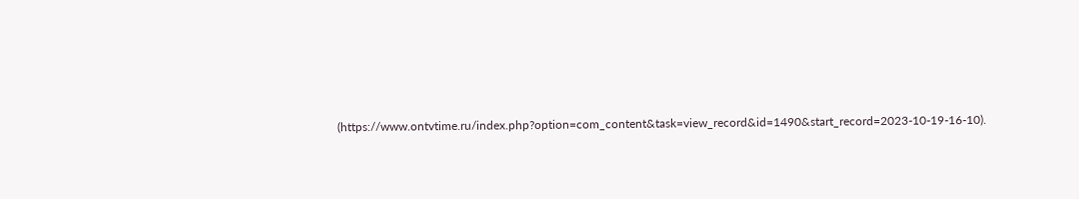(https://www.ontvtime.ru/index.php?option=com_content&task=view_record&id=1490&start_record=2023-10-19-16-10).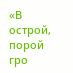«В острой, порой гро